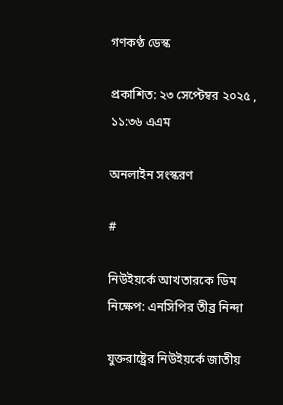গণকণ্ঠ ডেস্ক

প্রকাশিত: ২৩ সেপ্টেম্বর ২০২৫ , ১১:৩৬ এএম

অনলাইন সংস্করণ

#

নিউইয়র্কে আখতারকে ডিম নিক্ষেপ: এনসিপির তীব্র নিন্দা

যুক্তরাষ্ট্রের নিউইয়র্কে জাতীয়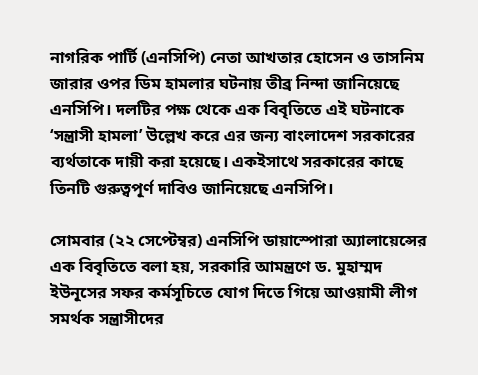নাগরিক পার্টি (এনসিপি) নেতা আখতার হোসেন ও তাসনিম জারার ওপর ডিম হামলার ঘটনায় তীব্র নিন্দা জানিয়েছে এনসিপি। দলটির পক্ষ থেকে এক বিবৃতিতে এই ঘটনাকে ‘সন্ত্রাসী হামলা’ উল্লেখ করে এর জন্য বাংলাদেশ সরকারের ব্যর্থতাকে দায়ী করা হয়েছে। একইসাথে সরকারের কাছে তিনটি গুরুত্বপূর্ণ দাবিও জানিয়েছে এনসিপি।

সোমবার (২২ সেপ্টেম্বর) এনসিপি ডায়াস্পোরা অ্যালায়েন্সের এক বিবৃতিতে বলা হয়, সরকারি আমন্ত্রণে ড. মুহাম্মদ ইউনূসের সফর কর্মসূচিতে যোগ দিতে গিয়ে আওয়ামী লীগ সমর্থক সন্ত্রাসীদের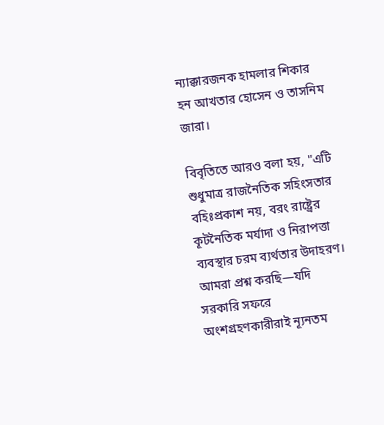ন্যাক্কারজনক হামলার শিকার হন আখতার হোসেন ও তাসনিম জারা।

বিবৃতিতে আরও বলা হয়, "এটি শুধুমাত্র রাজনৈতিক সহিংসতার বহিঃপ্রকাশ নয়, বরং রাষ্ট্রের কূটনৈতিক মর্যাদা ও নিরাপত্তা ব্যবস্থার চরম ব্যর্থতার উদাহরণ। আমরা প্রশ্ন করছি—যদি সরকারি সফরে অংশগ্রহণকারীরাই ন্যূনতম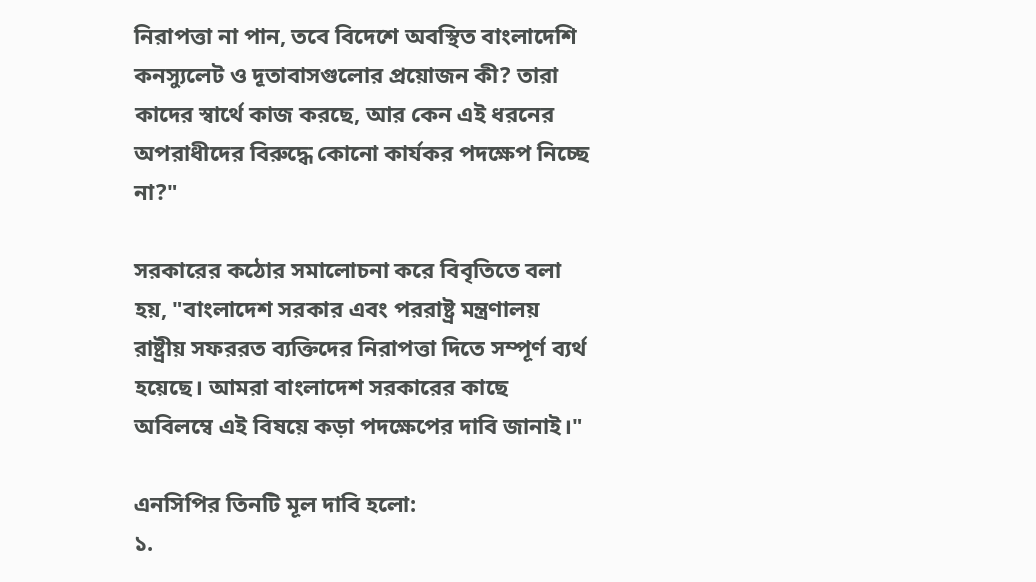নিরাপত্তা না পান, তবে বিদেশে অবস্থিত বাংলাদেশি কনস্যুলেট ও দূতাবাসগুলোর প্রয়োজন কী? তারা কাদের স্বার্থে কাজ করছে, আর কেন এই ধরনের অপরাধীদের বিরুদ্ধে কোনো কার্যকর পদক্ষেপ নিচ্ছে না?"

সরকারের কঠোর সমালোচনা করে বিবৃতিতে বলা হয়, "বাংলাদেশ সরকার এবং পররাষ্ট্র মন্ত্রণালয় রাষ্ট্রীয় সফররত ব্যক্তিদের নিরাপত্তা দিতে সম্পূর্ণ ব্যর্থ হয়েছে। আমরা বাংলাদেশ সরকারের কাছে অবিলম্বে এই বিষয়ে কড়া পদক্ষেপের দাবি জানাই।"

এনসিপির তিনটি মূল দাবি হলো:
১.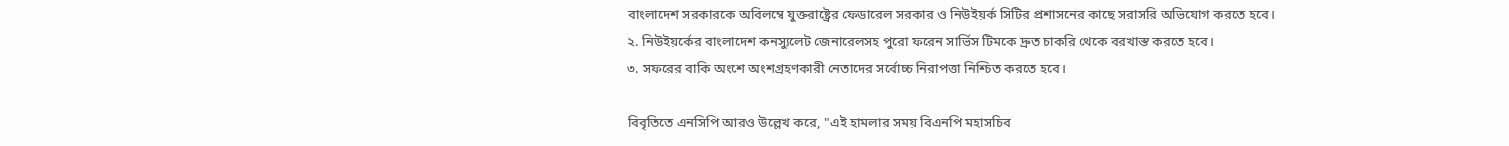বাংলাদেশ সরকারকে অবিলম্বে যুক্তরাষ্ট্রের ফেডারেল সরকার ও নিউইয়র্ক সিটির প্রশাসনের কাছে সরাসরি অভিযোগ করতে হবে।
২. নিউইয়র্কের বাংলাদেশ কনস্যুলেট জেনারেলসহ পুরো ফরেন সার্ভিস টিমকে দ্রুত চাকরি থেকে বরখাস্ত করতে হবে।
৩. সফরের বাকি অংশে অংশগ্রহণকারী নেতাদের সর্বোচ্চ নিরাপত্তা নিশ্চিত করতে হবে।

বিবৃতিতে এনসিপি আরও উল্লেখ করে, "এই হামলার সময় বিএনপি মহাসচিব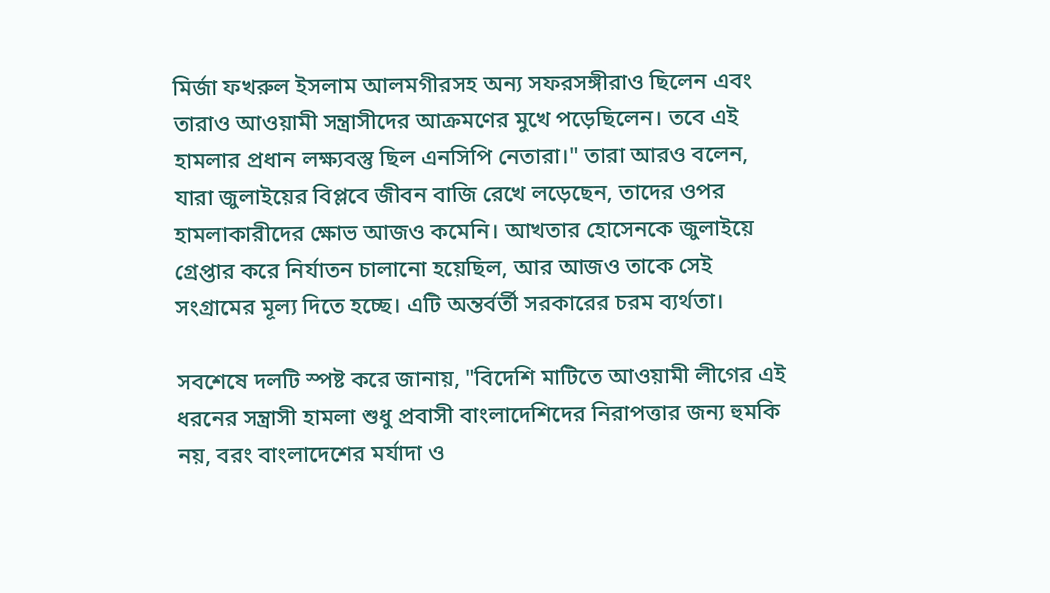মির্জা ফখরুল ইসলাম আলমগীরসহ অন্য সফরসঙ্গীরাও ছিলেন এবং তারাও আওয়ামী সন্ত্রাসীদের আক্রমণের মুখে পড়েছিলেন। তবে এই হামলার প্রধান লক্ষ্যবস্তু ছিল এনসিপি নেতারা।" তারা আরও বলেন, যারা জুলাইয়ের বিপ্লবে জীবন বাজি রেখে লড়েছেন, তাদের ওপর হামলাকারীদের ক্ষোভ আজও কমেনি। আখতার হোসেনকে জুলাইয়ে গ্রেপ্তার করে নির্যাতন চালানো হয়েছিল, আর আজও তাকে সেই সংগ্রামের মূল্য দিতে হচ্ছে। এটি অন্তর্বর্তী সরকারের চরম ব্যর্থতা।

সবশেষে দলটি স্পষ্ট করে জানায়, "বিদেশি মাটিতে আওয়ামী লীগের এই ধরনের সন্ত্রাসী হামলা শুধু প্রবাসী বাংলাদেশিদের নিরাপত্তার জন্য হুমকি নয়, বরং বাংলাদেশের মর্যাদা ও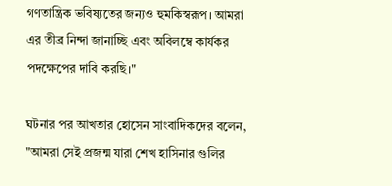গণতান্ত্রিক ভবিষ্যতের জন্যও হুমকিস্বরূপ। আমরা এর তীব্র নিন্দা জানাচ্ছি এবং অবিলম্বে কার্যকর পদক্ষেপের দাবি করছি।"

ঘটনার পর আখতার হোসেন সাংবাদিকদের বলেন, "আমরা সেই প্রজন্ম যারা শেখ হাসিনার গুলির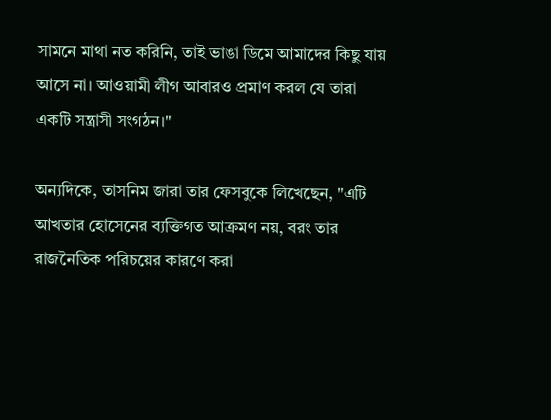সামনে মাথা নত করিনি, তাই ভাঙা ডিমে আমাদের কিছু যায় আসে না। আওয়ামী লীগ আবারও প্রমাণ করল যে তারা একটি সন্ত্রাসী সংগঠন।"

অন্যদিকে, তাসনিম জারা তার ফেসবুকে লিখেছেন, "এটি আখতার হোসেনের ব্যক্তিগত আক্রমণ নয়, বরং তার রাজনৈতিক পরিচয়ের কারণে করা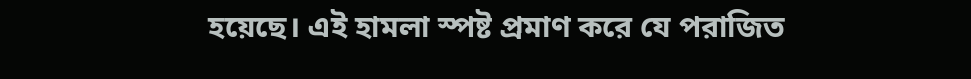হয়েছে। এই হামলা স্পষ্ট প্রমাণ করে যে পরাজিত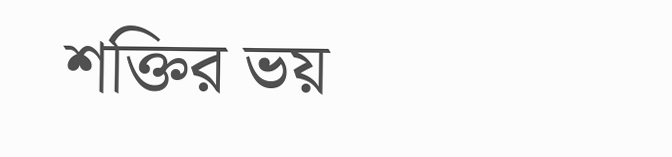শক্তির ভয়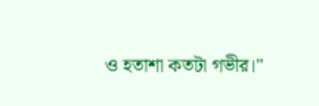ও হতাশা কতটা গভীর।"